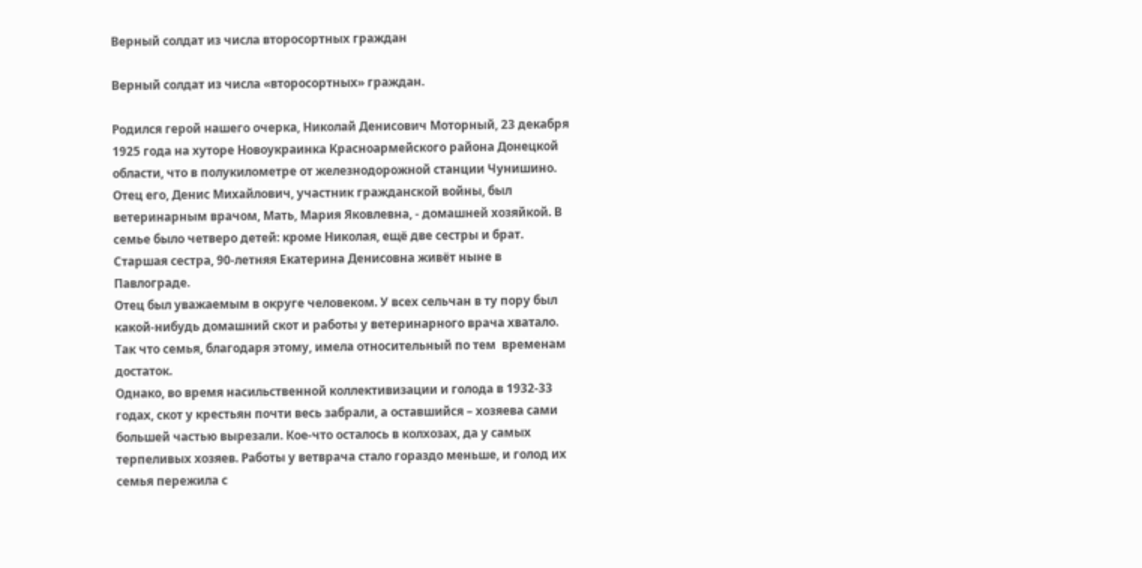Верный солдат из числа второсортных граждан

Верный солдат из числа «второсортных» граждан.

Родился герой нашего очерка, Николай Денисович Моторный, 23 декабря 1925 года на хуторе Новоукраинка Красноармейского района Донецкой области, что в полукилометре от железнодорожной станции Чунишино.
Отец его, Денис Михайлович, участник гражданской войны, был ветеринарным врачом, Мать, Мария Яковлевна, - домашней хозяйкой. В семье было четверо детей: кроме Николая, ещё две сестры и брат. Старшая сестра, 90-летняя Екатерина Денисовна живёт ныне в Павлограде.
Отец был уважаемым в округе человеком. У всех сельчан в ту пору был какой-нибудь домашний скот и работы у ветеринарного врача хватало. Так что семья, благодаря этому, имела относительный по тем  временам достаток.
Однако, во время насильственной коллективизации и голода в 1932-33 годах, скот у крестьян почти весь забрали, а оставшийся – хозяева сами большей частью вырезали. Кое-что осталось в колхозах, да у самых терпеливых хозяев. Работы у ветврача стало гораздо меньше, и голод их семья пережила с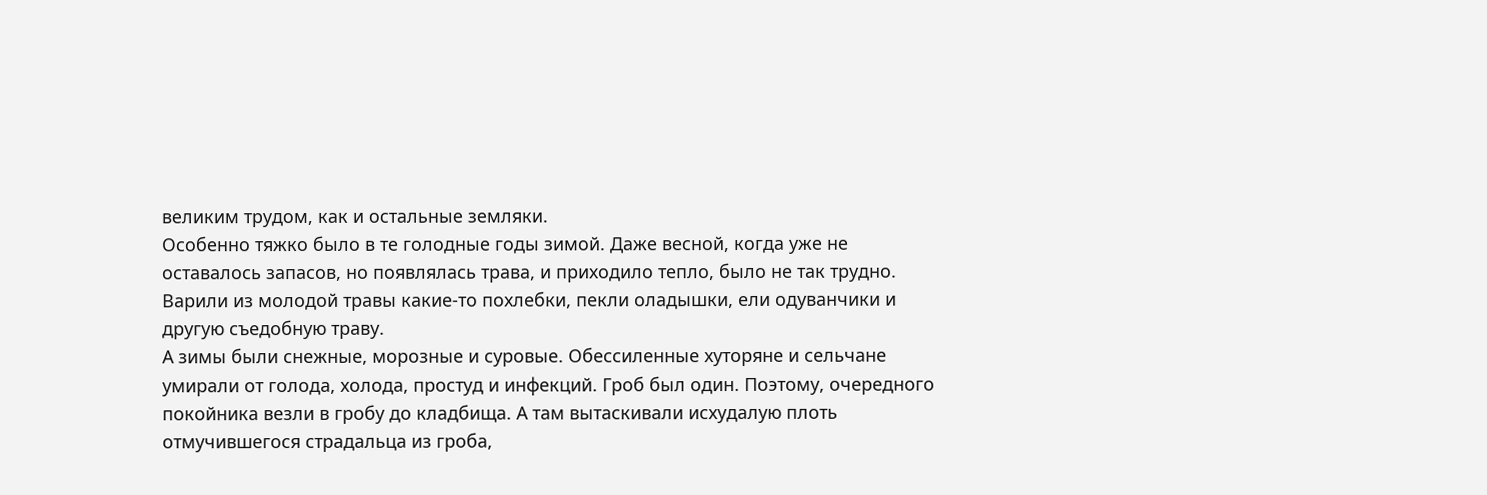великим трудом, как и остальные земляки.
Особенно тяжко было в те голодные годы зимой. Даже весной, когда уже не оставалось запасов, но появлялась трава, и приходило тепло, было не так трудно. Варили из молодой травы какие-то похлебки, пекли оладышки, ели одуванчики и другую съедобную траву.
А зимы были снежные, морозные и суровые. Обессиленные хуторяне и сельчане умирали от голода, холода, простуд и инфекций. Гроб был один. Поэтому, очередного покойника везли в гробу до кладбища. А там вытаскивали исхудалую плоть отмучившегося страдальца из гроба,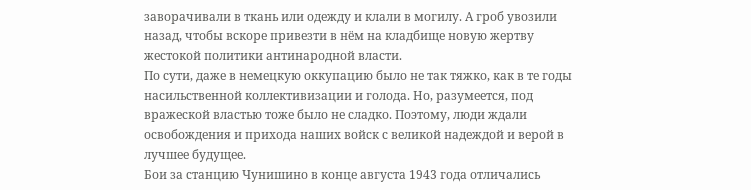заворачивали в ткань или одежду и клали в могилу. А гроб увозили назад, чтобы вскоре привезти в нём на кладбище новую жертву жестокой политики антинародной власти.
По сути, даже в немецкую оккупацию было не так тяжко, как в те годы насильственной коллективизации и голода. Но, разумеется, под вражеской властью тоже было не сладко. Поэтому, люди ждали освобождения и прихода наших войск с великой надеждой и верой в лучшее будущее.
Бои за станцию Чунишино в конце августа 1943 года отличались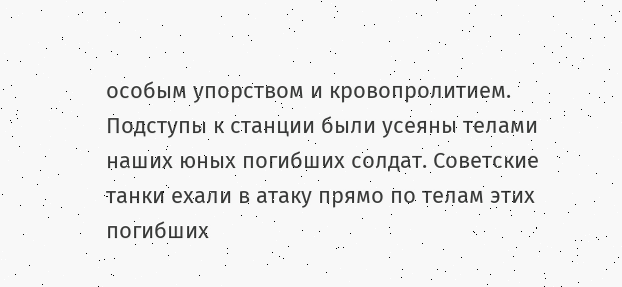особым упорством и кровопролитием. Подступы к станции были усеяны телами наших юных погибших солдат. Советские танки ехали в атаку прямо по телам этих погибших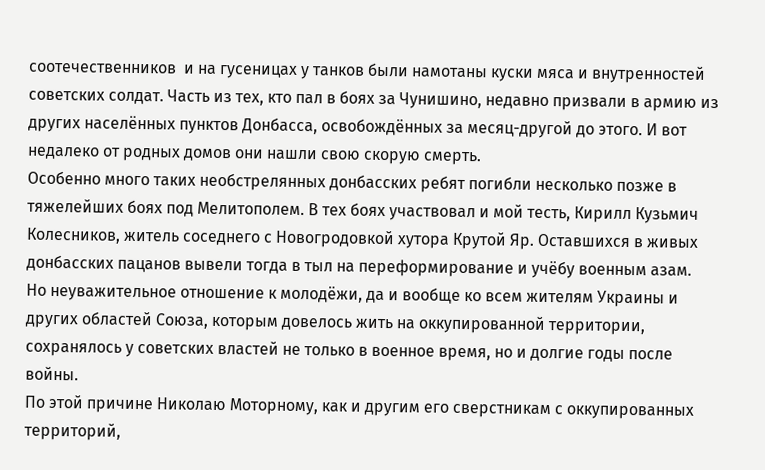соотечественников  и на гусеницах у танков были намотаны куски мяса и внутренностей советских солдат. Часть из тех, кто пал в боях за Чунишино, недавно призвали в армию из других населённых пунктов Донбасса, освобождённых за месяц-другой до этого. И вот недалеко от родных домов они нашли свою скорую смерть.
Особенно много таких необстрелянных донбасских ребят погибли несколько позже в тяжелейших боях под Мелитополем. В тех боях участвовал и мой тесть, Кирилл Кузьмич Колесников, житель соседнего с Новогродовкой хутора Крутой Яр. Оставшихся в живых донбасских пацанов вывели тогда в тыл на переформирование и учёбу военным азам.
Но неуважительное отношение к молодёжи, да и вообще ко всем жителям Украины и других областей Союза, которым довелось жить на оккупированной территории, сохранялось у советских властей не только в военное время, но и долгие годы после войны.
По этой причине Николаю Моторному, как и другим его сверстникам с оккупированных территорий,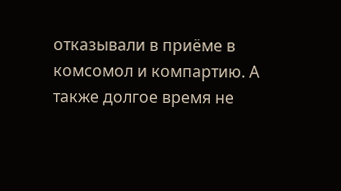отказывали в приёме в комсомол и компартию. А также долгое время не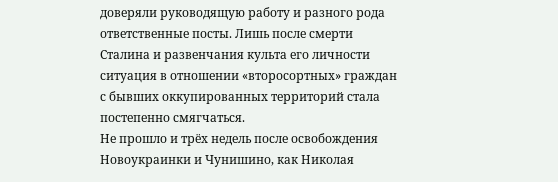доверяли руководящую работу и разного рода ответственные посты. Лишь после смерти Сталина и развенчания культа его личности ситуация в отношении «второсортных» граждан с бывших оккупированных территорий стала постепенно смягчаться.
Не прошло и трёх недель после освобождения Новоукраинки и Чунишино, как Николая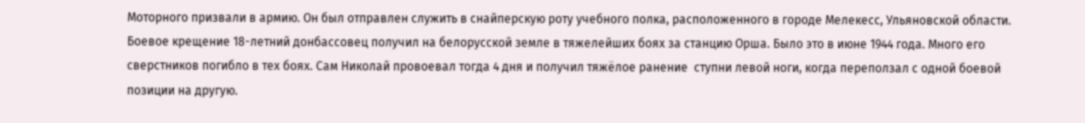Моторного призвали в армию. Он был отправлен служить в снайперскую роту учебного полка, расположенного в городе Мелекесс, Ульяновской области.
Боевое крещение 18-летний донбассовец получил на белорусской земле в тяжелейших боях за станцию Орша. Было это в июне 1944 года. Много его сверстников погибло в тех боях. Сам Николай провоевал тогда 4 дня и получил тяжёлое ранение  ступни левой ноги, когда переползал с одной боевой позиции на другую.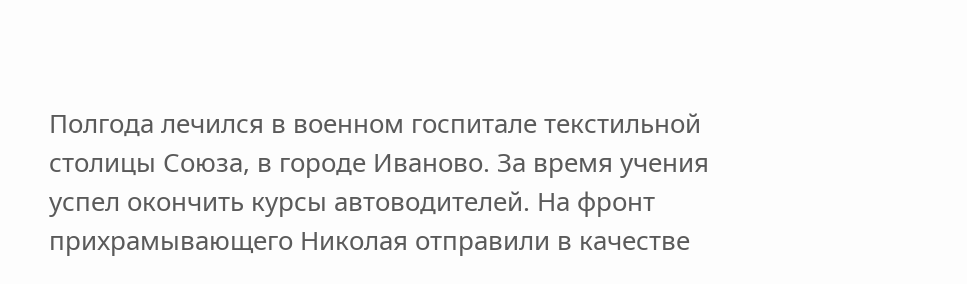Полгода лечился в военном госпитале текстильной столицы Союза, в городе Иваново. За время учения успел окончить курсы автоводителей. На фронт прихрамывающего Николая отправили в качестве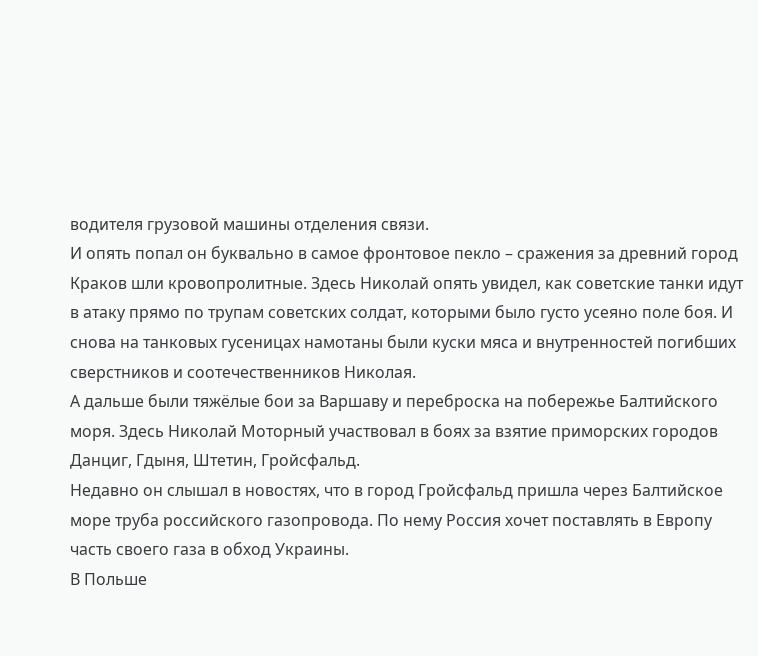водителя грузовой машины отделения связи.
И опять попал он буквально в самое фронтовое пекло – сражения за древний город Краков шли кровопролитные. Здесь Николай опять увидел, как советские танки идут в атаку прямо по трупам советских солдат, которыми было густо усеяно поле боя. И снова на танковых гусеницах намотаны были куски мяса и внутренностей погибших сверстников и соотечественников Николая.
А дальше были тяжёлые бои за Варшаву и переброска на побережье Балтийского моря. Здесь Николай Моторный участвовал в боях за взятие приморских городов Данциг, Гдыня, Штетин, Гройсфальд.
Недавно он слышал в новостях, что в город Гройсфальд пришла через Балтийское море труба российского газопровода. По нему Россия хочет поставлять в Европу часть своего газа в обход Украины.
В Польше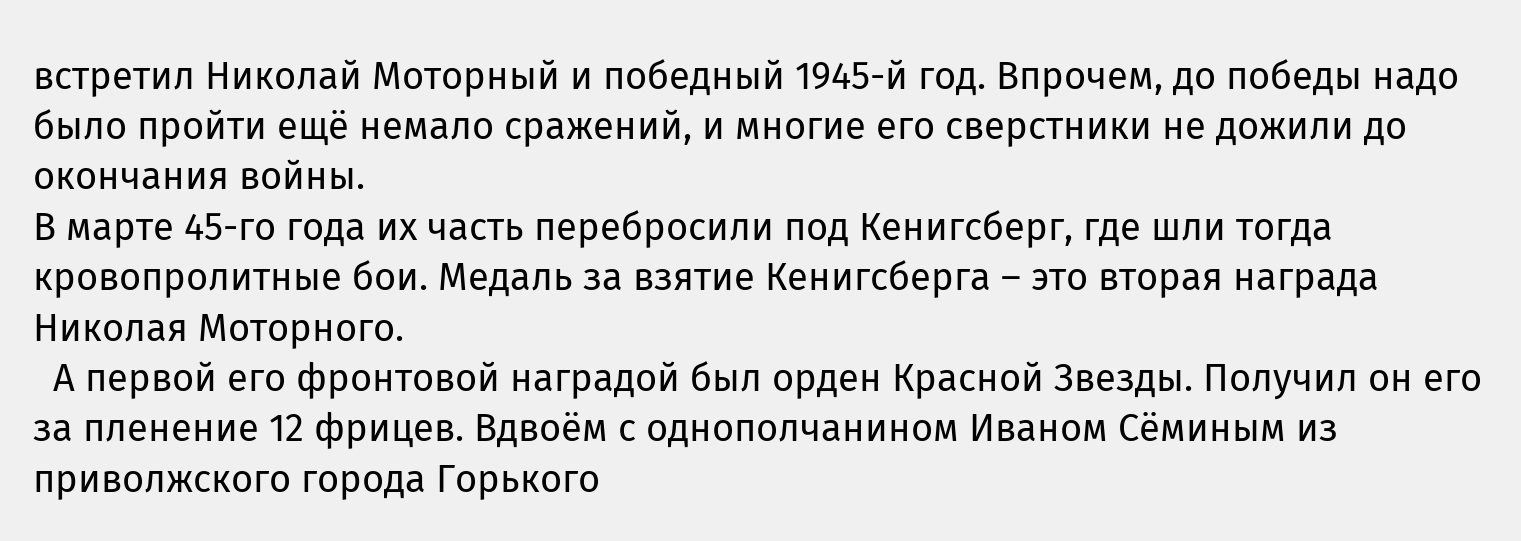встретил Николай Моторный и победный 1945-й год. Впрочем, до победы надо было пройти ещё немало сражений, и многие его сверстники не дожили до окончания войны.
В марте 45-го года их часть перебросили под Кенигсберг, где шли тогда кровопролитные бои. Медаль за взятие Кенигсберга – это вторая награда Николая Моторного.
  А первой его фронтовой наградой был орден Красной Звезды. Получил он его за пленение 12 фрицев. Вдвоём с однополчанином Иваном Сёминым из приволжского города Горького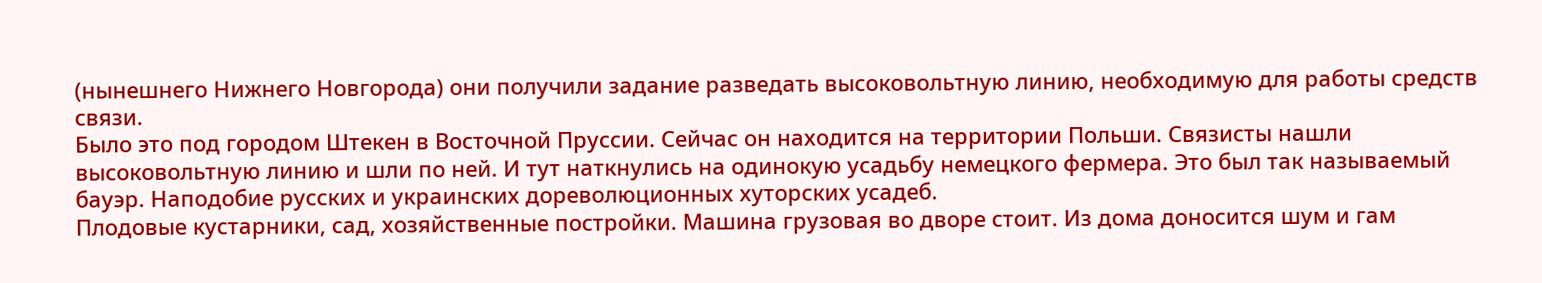(нынешнего Нижнего Новгорода) они получили задание разведать высоковольтную линию, необходимую для работы средств связи.
Было это под городом Штекен в Восточной Пруссии. Сейчас он находится на территории Польши. Связисты нашли высоковольтную линию и шли по ней. И тут наткнулись на одинокую усадьбу немецкого фермера. Это был так называемый бауэр. Наподобие русских и украинских дореволюционных хуторских усадеб.
Плодовые кустарники, сад, хозяйственные постройки. Машина грузовая во дворе стоит. Из дома доносится шум и гам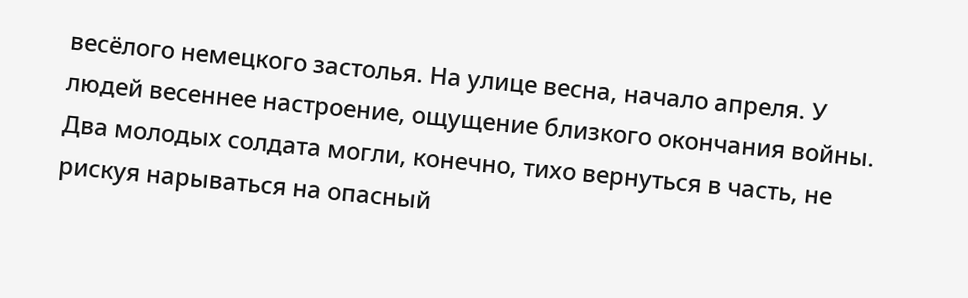весёлого немецкого застолья. На улице весна, начало апреля. У людей весеннее настроение, ощущение близкого окончания войны.
Два молодых солдата могли, конечно, тихо вернуться в часть, не рискуя нарываться на опасный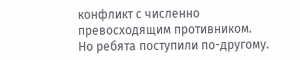конфликт с численно превосходящим противником.
Но ребята поступили по-другому.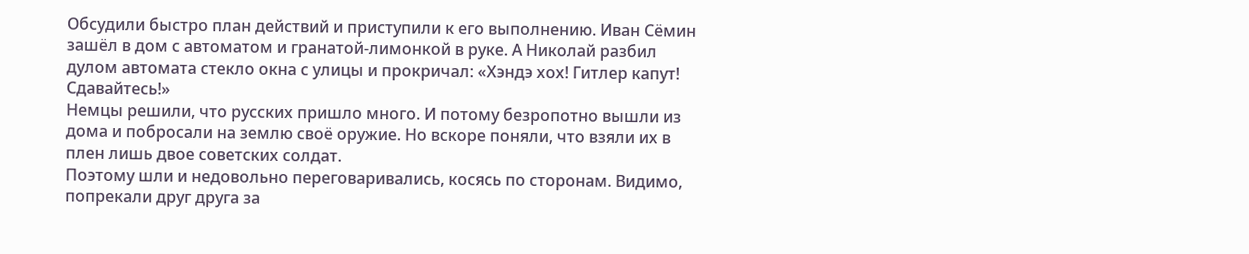Обсудили быстро план действий и приступили к его выполнению. Иван Сёмин зашёл в дом с автоматом и гранатой-лимонкой в руке. А Николай разбил дулом автомата стекло окна с улицы и прокричал: «Хэндэ хох! Гитлер капут! Сдавайтесь!»
Немцы решили, что русских пришло много. И потому безропотно вышли из дома и побросали на землю своё оружие. Но вскоре поняли, что взяли их в плен лишь двое советских солдат.
Поэтому шли и недовольно переговаривались, косясь по сторонам. Видимо, попрекали друг друга за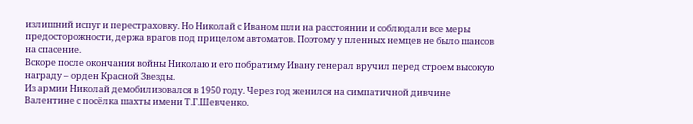излишний испуг и перестраховку. Но Николай с Иваном шли на расстоянии и соблюдали все меры предосторожности, держа врагов под прицелом автоматов. Поэтому у пленных немцев не было шансов на спасение.
Вскоре после окончания войны Николаю и его побратиму Ивану генерал вручил перед строем высокую награду – орден Красной Звезды.
Из армии Николай демобилизовался в 1950 году. Через год женился на симпатичной дивчине Валентине с посёлка шахты имени Т.Г.Шевченко.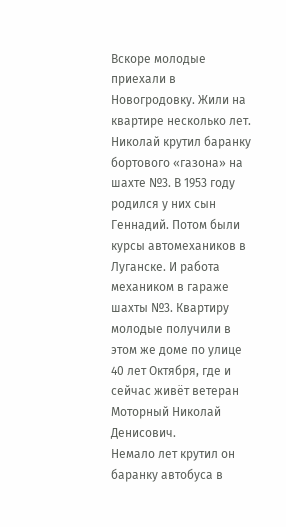Вскоре молодые приехали в Новогродовку. Жили на квартире несколько лет. Николай крутил баранку бортового «газона» на шахте №3. В 1953 году родился у них сын Геннадий. Потом были курсы автомехаников в Луганске. И работа механиком в гараже шахты №3. Квартиру молодые получили в этом же доме по улице 40 лет Октября, где и сейчас живёт ветеран Моторный Николай Денисович.
Немало лет крутил он баранку автобуса в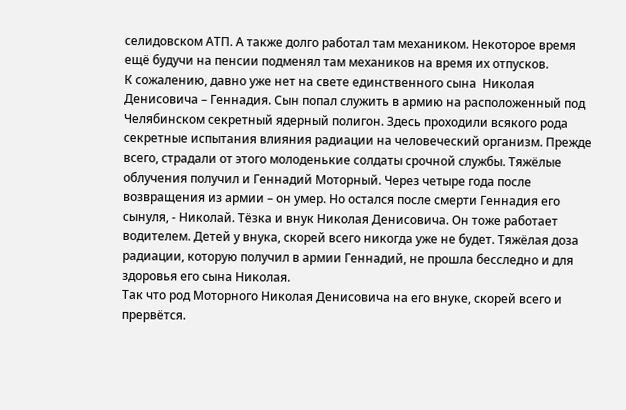селидовском АТП. А также долго работал там механиком. Некоторое время ещё будучи на пенсии подменял там механиков на время их отпусков.
К сожалению, давно уже нет на свете единственного сына  Николая Денисовича – Геннадия. Сын попал служить в армию на расположенный под Челябинском секретный ядерный полигон. Здесь проходили всякого рода секретные испытания влияния радиации на человеческий организм. Прежде всего, страдали от этого молоденькие солдаты срочной службы. Тяжёлые облучения получил и Геннадий Моторный. Через четыре года после возвращения из армии – он умер. Но остался после смерти Геннадия его сынуля, - Николай. Тёзка и внук Николая Денисовича. Он тоже работает водителем. Детей у внука, скорей всего никогда уже не будет. Тяжёлая доза радиации, которую получил в армии Геннадий, не прошла бесследно и для здоровья его сына Николая.
Так что род Моторного Николая Денисовича на его внуке, скорей всего и прервётся.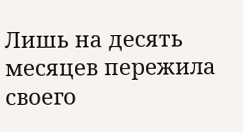Лишь на десять месяцев пережила своего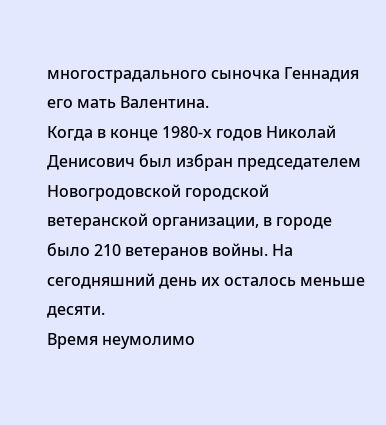многострадального сыночка Геннадия его мать Валентина.
Когда в конце 1980-х годов Николай Денисович был избран председателем Новогродовской городской ветеранской организации, в городе было 210 ветеранов войны. На сегодняшний день их осталось меньше десяти.
Время неумолимо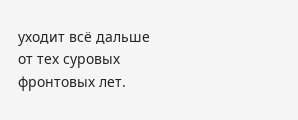уходит всё дальше от тех суровых фронтовых лет.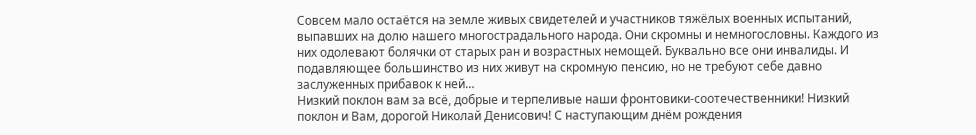Совсем мало остаётся на земле живых свидетелей и участников тяжёлых военных испытаний, выпавших на долю нашего многострадального народа. Они скромны и немногословны. Каждого из них одолевают болячки от старых ран и возрастных немощей. Буквально все они инвалиды. И подавляющее большинство из них живут на скромную пенсию, но не требуют себе давно заслуженных прибавок к ней…
Низкий поклон вам за всё, добрые и терпеливые наши фронтовики-соотечественники! Низкий поклон и Вам, дорогой Николай Денисович! С наступающим днём рождения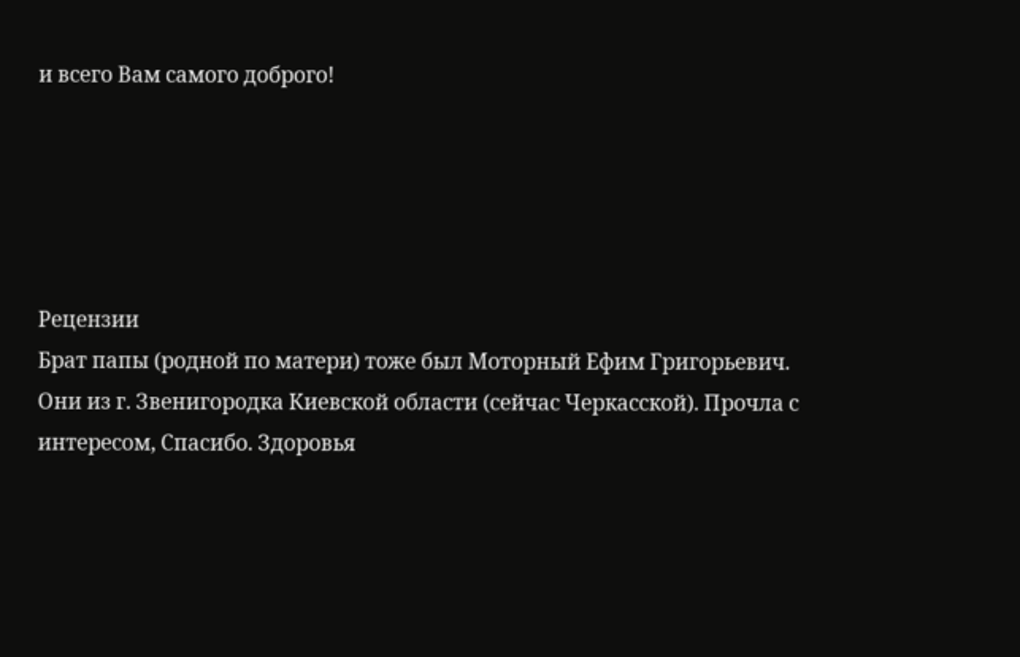и всего Вам самого доброго!





Рецензии
Брат папы (родной по матери) тоже был Моторный Ефим Григорьевич. Они из г. Звенигородка Киевской области (сейчас Черкасской). Прочла с интересом, Спасибо. Здоровья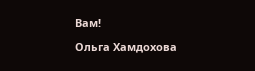Вам!

Ольга Хамдохова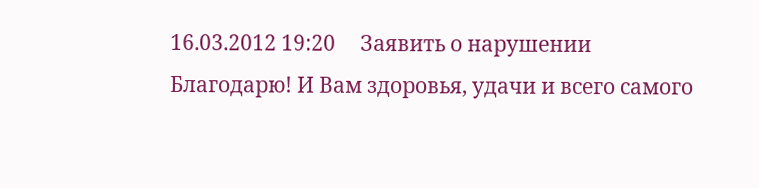16.03.2012 19:20     Заявить о нарушении
Благодарю! И Вам здоровья, удачи и всего самого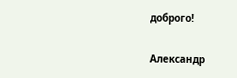доброго!

Александр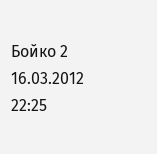Бойко 2   16.03.2012 22:25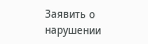Заявить о нарушении